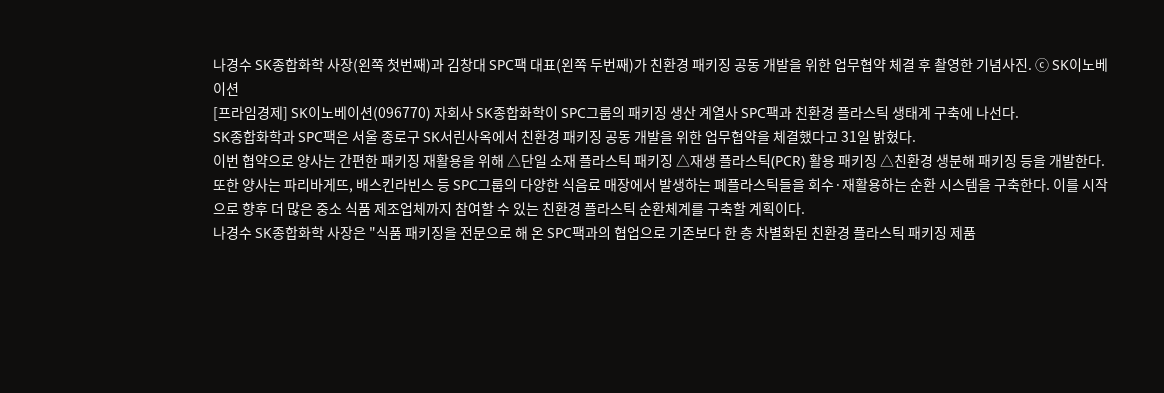나경수 SK종합화학 사장(왼쪽 첫번째)과 김창대 SPC팩 대표(왼쪽 두번째)가 친환경 패키징 공동 개발을 위한 업무협약 체결 후 촬영한 기념사진. ⓒ SK이노베이션
[프라임경제] SK이노베이션(096770) 자회사 SK종합화학이 SPC그룹의 패키징 생산 계열사 SPC팩과 친환경 플라스틱 생태계 구축에 나선다.
SK종합화학과 SPC팩은 서울 종로구 SK서린사옥에서 친환경 패키징 공동 개발을 위한 업무협약을 체결했다고 31일 밝혔다.
이번 협약으로 양사는 간편한 패키징 재활용을 위해 △단일 소재 플라스틱 패키징 △재생 플라스틱(PCR) 활용 패키징 △친환경 생분해 패키징 등을 개발한다.
또한 양사는 파리바게뜨, 배스킨라빈스 등 SPC그룹의 다양한 식음료 매장에서 발생하는 폐플라스틱들을 회수·재활용하는 순환 시스템을 구축한다. 이를 시작으로 향후 더 많은 중소 식품 제조업체까지 참여할 수 있는 친환경 플라스틱 순환체계를 구축할 계획이다.
나경수 SK종합화학 사장은 "식품 패키징을 전문으로 해 온 SPC팩과의 협업으로 기존보다 한 층 차별화된 친환경 플라스틱 패키징 제품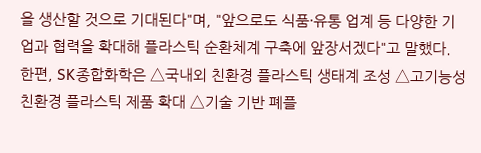을 생산할 것으로 기대된다"며, "앞으로도 식품·유통 업계 등 다양한 기업과 협력을 확대해 플라스틱 순환체계 구축에 앞장서겠다"고 말했다.
한편, SK종합화학은 △국내외 친환경 플라스틱 생태계 조성 △고기능성 친환경 플라스틱 제품 확대 △기술 기반 폐플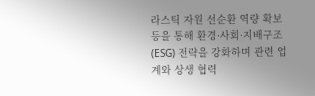라스틱 자원 선순환 역량 확보 등을 통해 환경·사회·지배구조(ESG) 전략을 강화하며 관련 업계와 상생 협력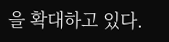을 확대하고 있다.